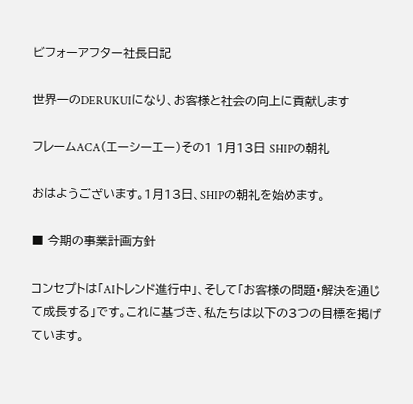ビフォーアフター社長日記

世界一のDERUKUIになり、お客様と社会の向上に貢献します

フレームACA(エーシーエー)その1 1月13日 SHIPの朝礼

おはようございます。1月13日、SHIPの朝礼を始めます。

■ 今期の事業計画方針

コンセプトは「AIトレンド進行中」、そして「お客様の問題・解決を通じて成長する」です。これに基づき、私たちは以下の3つの目標を掲げています。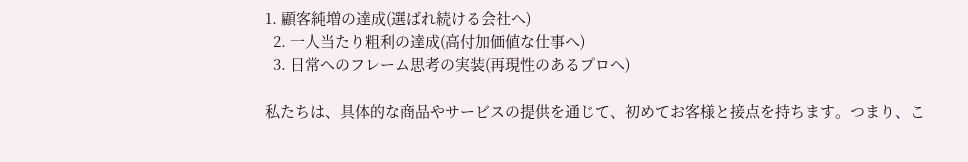1. 顧客純増の達成(選ばれ続ける会社へ)
  2. 一人当たり粗利の達成(高付加価値な仕事へ)
  3. 日常へのフレーム思考の実装(再現性のあるプロへ)

私たちは、具体的な商品やサービスの提供を通じて、初めてお客様と接点を持ちます。つまり、こ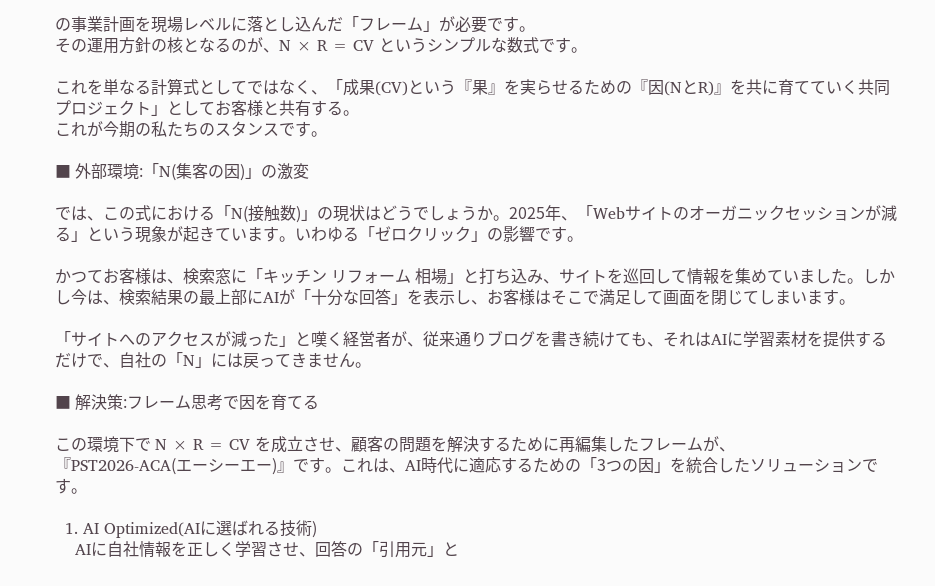の事業計画を現場レベルに落とし込んだ「フレーム」が必要です。
その運用方針の核となるのが、N × R = CV というシンプルな数式です。

これを単なる計算式としてではなく、「成果(CV)という『果』を実らせるための『因(NとR)』を共に育てていく共同プロジェクト」としてお客様と共有する。
これが今期の私たちのスタンスです。

■ 外部環境:「N(集客の因)」の激変

では、この式における「N(接触数)」の現状はどうでしょうか。2025年、「Webサイトのオーガニックセッションが減る」という現象が起きています。いわゆる「ゼロクリック」の影響です。

かつてお客様は、検索窓に「キッチン リフォーム 相場」と打ち込み、サイトを巡回して情報を集めていました。しかし今は、検索結果の最上部にAIが「十分な回答」を表示し、お客様はそこで満足して画面を閉じてしまいます。

「サイトへのアクセスが減った」と嘆く経営者が、従来通りブログを書き続けても、それはAIに学習素材を提供するだけで、自社の「N」には戻ってきません。

■ 解決策:フレーム思考で因を育てる

この環境下で N × R = CV を成立させ、顧客の問題を解決するために再編集したフレームが、
『PST2026-ACA(エーシーエー)』です。これは、AI時代に適応するための「3つの因」を統合したソリューションです。

  1. AI Optimized(AIに選ばれる技術)
    AIに自社情報を正しく学習させ、回答の「引用元」と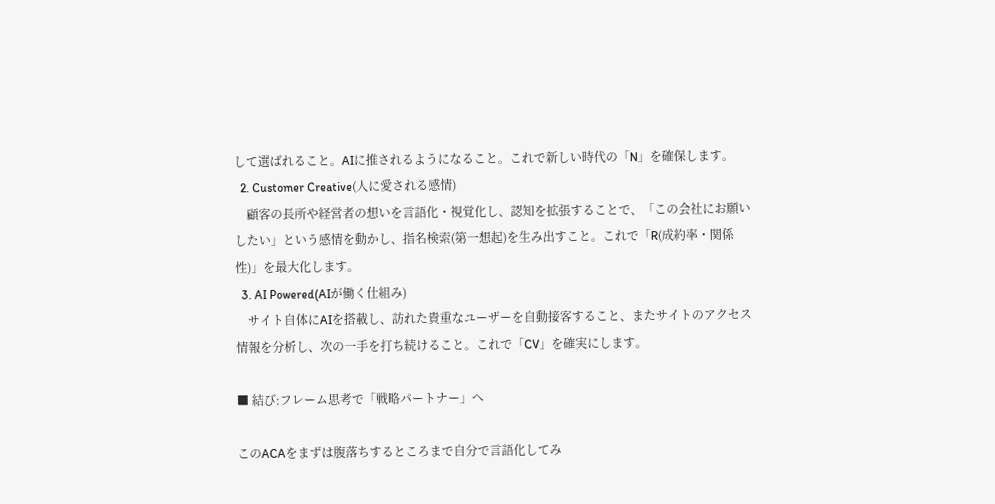して選ばれること。AIに推されるようになること。これで新しい時代の「N」を確保します。
  2. Customer Creative(人に愛される感情)
    顧客の長所や経営者の想いを言語化・視覚化し、認知を拡張することで、「この会社にお願いしたい」という感情を動かし、指名検索(第一想起)を生み出すこと。これで「R(成約率・関係性)」を最大化します。
  3. AI Powered(AIが働く仕組み)
    サイト自体にAIを搭載し、訪れた貴重なユーザーを自動接客すること、またサイトのアクセス情報を分析し、次の一手を打ち続けること。これで「CV」を確実にします。

■ 結び:フレーム思考で「戦略パートナー」へ

このACAをまずは腹落ちするところまで自分で言語化してみ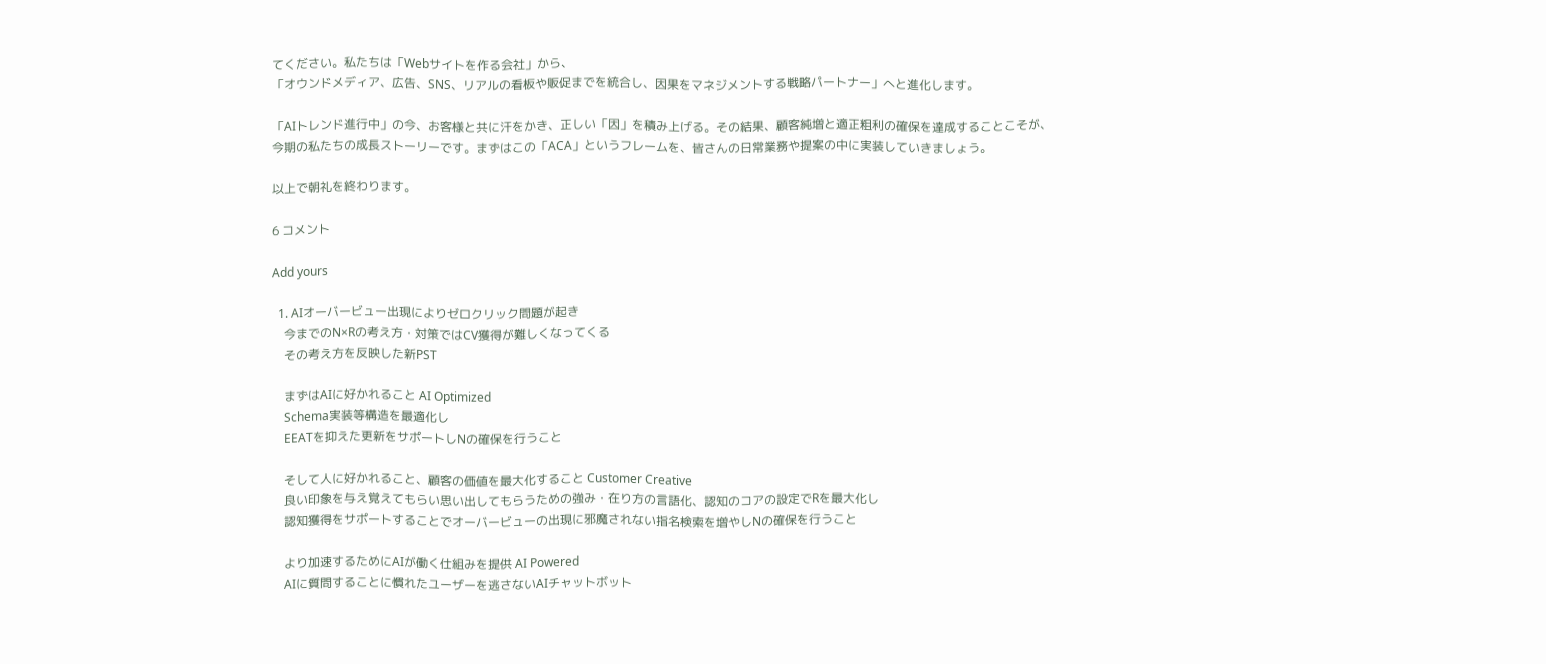てください。私たちは「Webサイトを作る会社」から、
「オウンドメディア、広告、SNS、リアルの看板や販促までを統合し、因果をマネジメントする戦略パートナー」へと進化します。

「AIトレンド進行中」の今、お客様と共に汗をかき、正しい「因」を積み上げる。その結果、顧客純増と適正粗利の確保を達成することこそが、
今期の私たちの成長ストーリーです。まずはこの「ACA」というフレームを、皆さんの日常業務や提案の中に実装していきましょう。

以上で朝礼を終わります。

6 コメント

Add yours

  1. AIオーバービュー出現によりゼロクリック問題が起き
    今までのN×Rの考え方・対策ではCV獲得が難しくなってくる
    その考え方を反映した新PST

    まずはAIに好かれること AI Optimized
    Schema実装等構造を最適化し
    EEATを抑えた更新をサポートしNの確保を行うこと

    そして人に好かれること、顧客の価値を最大化すること Customer Creative
    良い印象を与え覚えてもらい思い出してもらうための強み・在り方の言語化、認知のコアの設定でRを最大化し
    認知獲得をサポートすることでオーバービューの出現に邪魔されない指名検索を増やしNの確保を行うこと

    より加速するためにAIが働く仕組みを提供 AI Powered
    AIに質問することに慣れたユーザーを逃さないAIチャットボット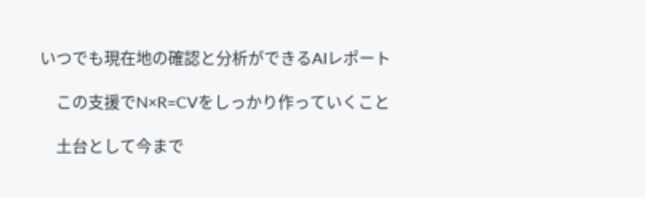いつでも現在地の確認と分析ができるAIレポート

    この支援でN×R=CVをしっかり作っていくこと

    土台として今まで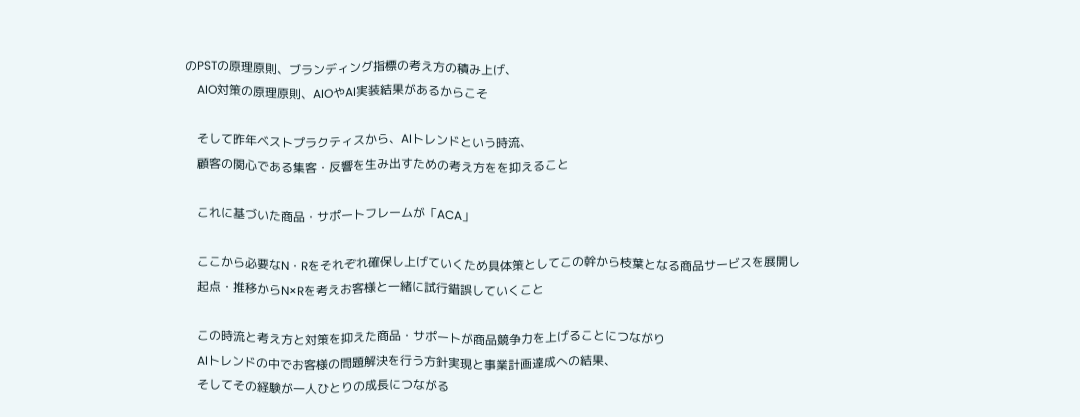のPSTの原理原則、ブランディング指標の考え方の積み上げ、
    AIO対策の原理原則、AIOやAI実装結果があるからこそ

    そして昨年ベストプラクティスから、AIトレンドという時流、
    顧客の関心である集客・反響を生み出すための考え方をを抑えること

    これに基づいた商品・サポートフレームが「ACA」

    ここから必要なN・Rをそれぞれ確保し上げていくため具体策としてこの幹から枝葉となる商品サービスを展開し
    起点・推移からN×Rを考えお客様と一緒に試行錯誤していくこと

    この時流と考え方と対策を抑えた商品・サポートが商品競争力を上げることにつながり
    AIトレンドの中でお客様の問題解決を行う方針実現と事業計画達成への結果、
    そしてその経験が一人ひとりの成長につながる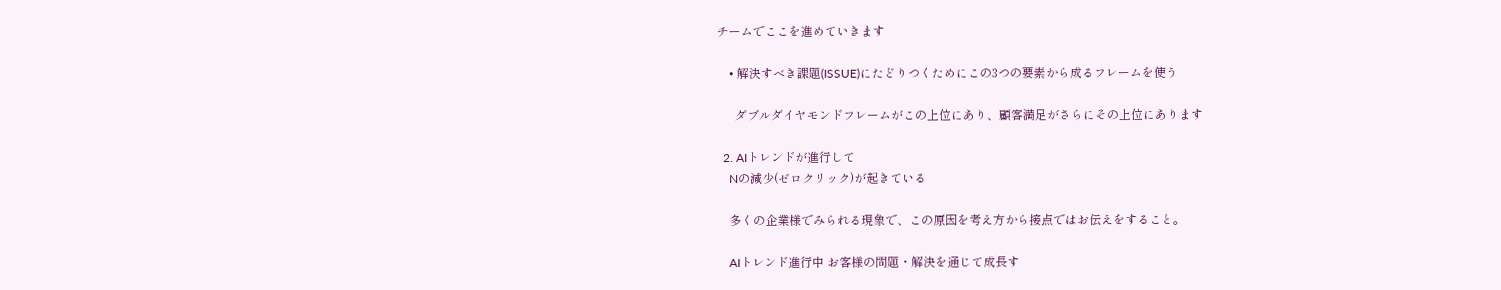チームでここを進めていきます

    • 解決すべき課題(ISSUE)にたどりつくためにこの3つの要素から成るフレームを使う

      ダブルダイヤモンドフレームがこの上位にあり、顧客満足がさらにその上位にあります

  2. AIトレンドが進行して
    Nの減少(ゼロクリック)が起きている

    多くの企業様でみられる現象で、この原因を考え方から接点ではお伝えをすること。

    AIトレンド進行中 お客様の問題・解決を通じて成長す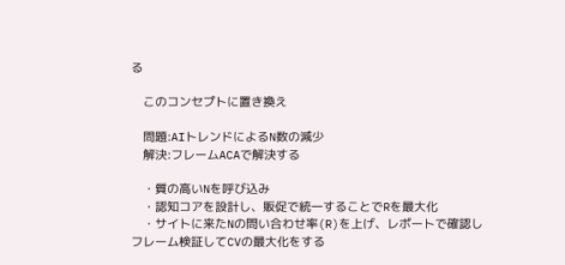る

    このコンセプトに置き換え

    問題:AIトレンドによるN数の減少
    解決:フレームACAで解決する

    ・質の高いNを呼び込み
    ・認知コアを設計し、販促で統一することでRを最大化
    ・サイトに来たNの問い合わせ率(R)を上げ、レポートで確認しフレーム検証してCVの最大化をする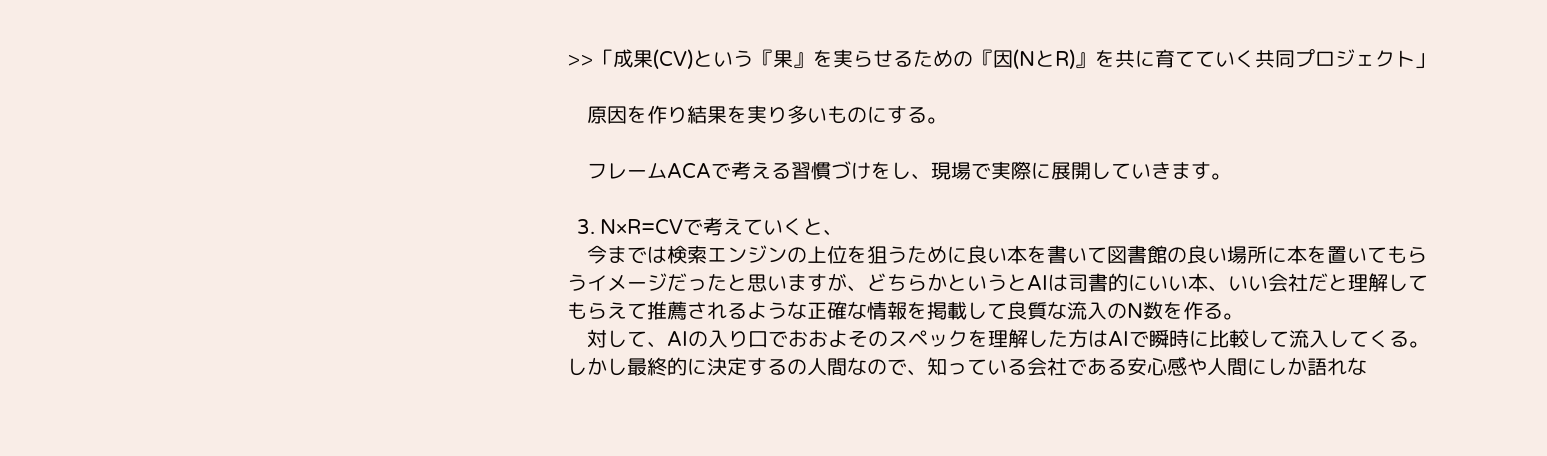>>「成果(CV)という『果』を実らせるための『因(NとR)』を共に育てていく共同プロジェクト」

    原因を作り結果を実り多いものにする。

    フレームACAで考える習慣づけをし、現場で実際に展開していきます。

  3. N×R=CVで考えていくと、
    今までは検索エンジンの上位を狙うために良い本を書いて図書館の良い場所に本を置いてもらうイメージだったと思いますが、どちらかというとAIは司書的にいい本、いい会社だと理解してもらえて推薦されるような正確な情報を掲載して良質な流入のN数を作る。
    対して、AIの入り口でおおよそのスペックを理解した方はAIで瞬時に比較して流入してくる。しかし最終的に決定するの人間なので、知っている会社である安心感や人間にしか語れな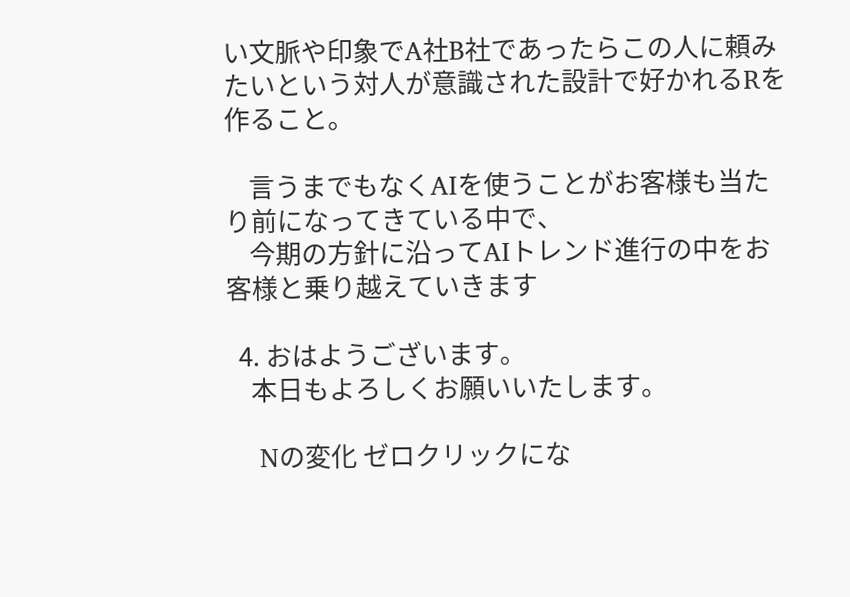い文脈や印象でA社B社であったらこの人に頼みたいという対人が意識された設計で好かれるRを作ること。

    言うまでもなくAIを使うことがお客様も当たり前になってきている中で、
    今期の方針に沿ってAIトレンド進行の中をお客様と乗り越えていきます

  4. おはようございます。
    本日もよろしくお願いいたします。

    Nの変化 ゼロクリックにな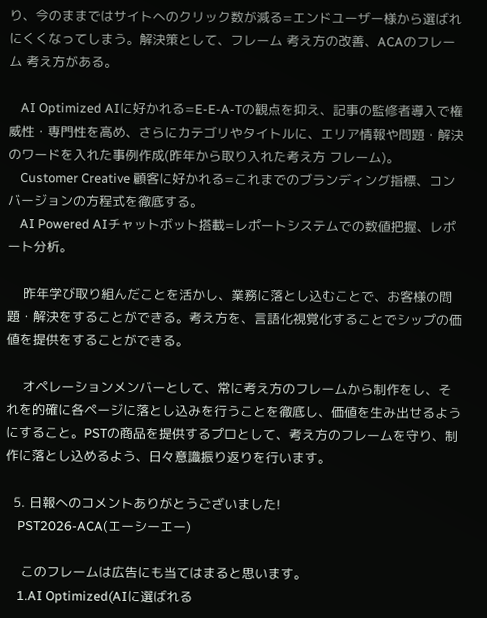り、今のままではサイトへのクリック数が減る=エンドユーザー様から選ばれにくくなってしまう。解決策として、フレーム 考え方の改善、ACAのフレーム 考え方がある。

    AI Optimized AIに好かれる=E-E-A-Tの観点を抑え、記事の監修者導入で権威性・専門性を高め、さらにカテゴリやタイトルに、エリア情報や問題・解決のワードを入れた事例作成(昨年から取り入れた考え方 フレーム)。
    Customer Creative 顧客に好かれる=これまでのブランディング指標、コンバージョンの方程式を徹底する。
    AI Powered AIチャットボット搭載=レポートシステムでの数値把握、レポート分析。

    昨年学び取り組んだことを活かし、業務に落とし込むことで、お客様の問題・解決をすることができる。考え方を、言語化視覚化することでシップの価値を提供をすることができる。

    オペレーションメンバーとして、常に考え方のフレームから制作をし、それを的確に各ページに落とし込みを行うことを徹底し、価値を生み出せるようにすること。PSTの商品を提供するプロとして、考え方のフレームを守り、制作に落とし込めるよう、日々意識振り返りを行います。

  5. 日報へのコメントありがとうございました!
    PST2026-ACA(エーシーエー)

    このフレームは広告にも当てはまると思います。
    1.AI Optimized(AIに選ばれる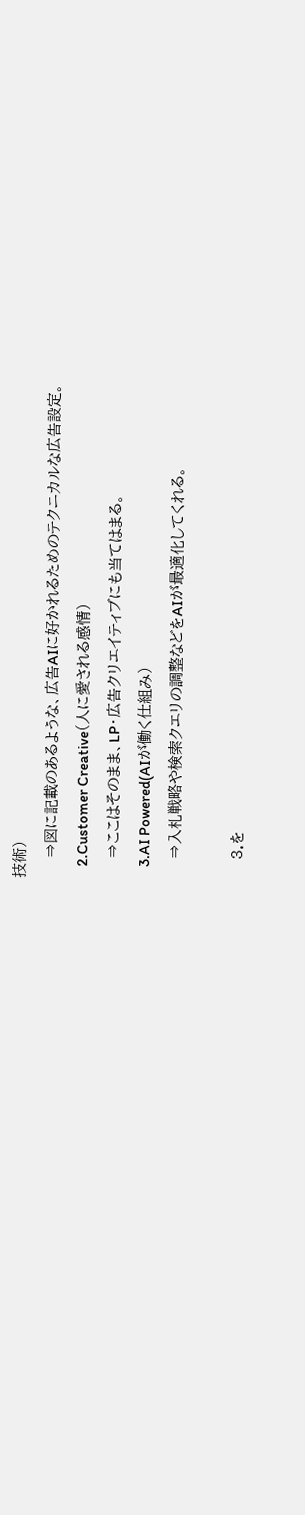技術)
    ⇒図に記載のあるような、広告AIに好かれるためのテクニカルな広告設定。
    2.Customer Creative(人に愛される感情)
    ⇒ここはそのまま、LP・広告クリエイティブにも当てはまる。
    3.AI Powered(AIが働く仕組み)
    ⇒入札戦略や検索クエリの調整などをAIが最適化してくれる。

    3.を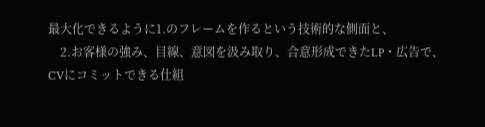最大化できるように1.のフレームを作るという技術的な側面と、
    2.お客様の強み、目線、意図を汲み取り、合意形成できたLP・広告で、CVにコミットできる仕組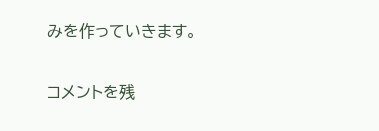みを作っていきます。

コメントを残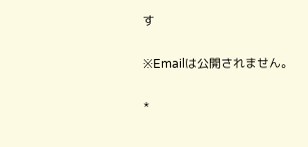す

※Emailは公開されません。

*